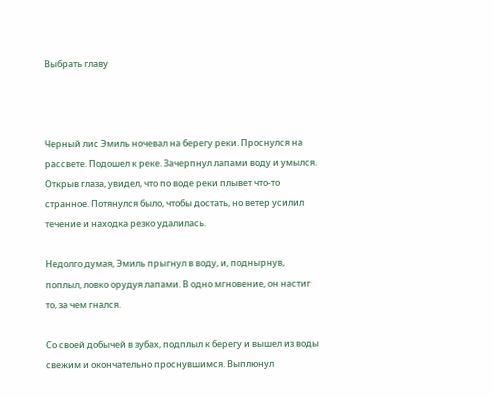Выбрать главу



Черный лис Эмиль ночевал на берегу реки. Проснулся на рассвете. Подошел к реке. Зачерпнул лапами воду и умылся. Открыв глаза, увидел, что по воде реки плывет что-то странное. Потянулся было, чтобы достать, но ветер усилил течение и находка резко удалилась.

Недолго думая, Эмиль прыгнул в воду, и, поднырнув, поплыл, ловко орудуя лапами. В одно мгновение, он настиг то, за чем гнался.

Со своей добычей в зубах, подплыл к берегу и вышел из воды свежим и окончательно проснувшимся. Выплюнул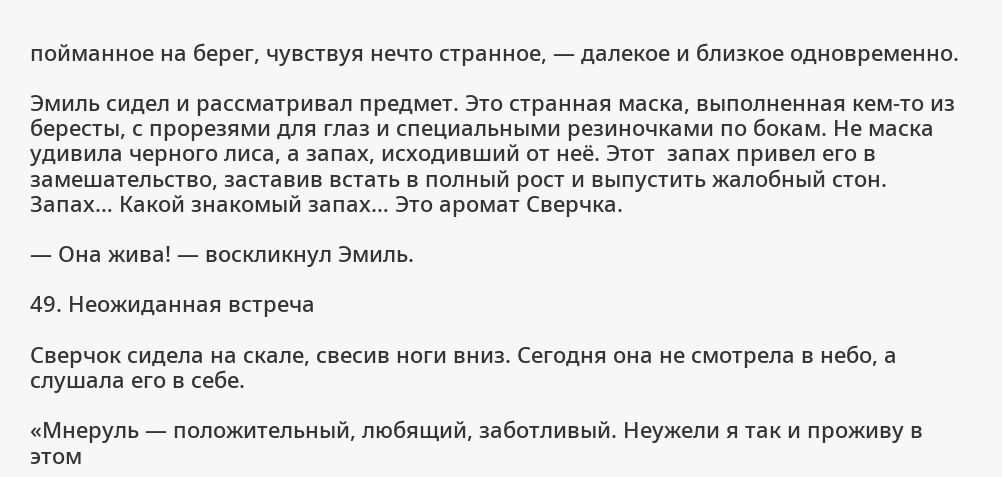пойманное на берег, чувствуя нечто странное, ― далекое и близкое одновременно.

Эмиль сидел и рассматривал предмет. Это странная маска, выполненная кем-то из бересты, с прорезями для глаз и специальными резиночками по бокам. Не маска удивила черного лиса, а запах, исходивший от неё. Этот  запах привел его в замешательство, заставив встать в полный рост и выпустить жалобный стон. Запах… Какой знакомый запах… Это аромат Сверчка.

― Она жива! ― воскликнул Эмиль.

49. Неожиданная встреча

Сверчок сидела на скале, свесив ноги вниз. Сегодня она не смотрела в небо, а слушала его в себе.

«Мнеруль ― положительный, любящий, заботливый. Неужели я так и проживу в этом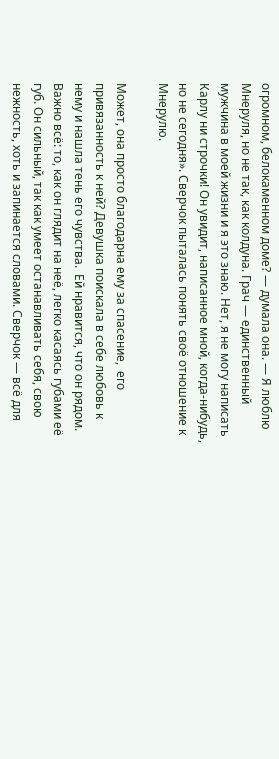огромном, белокаменном доме? ― думала она. ― Я люблю Мнеруля, но не так, как колдуна. Грач ― единственный мужчина в моей жизни и я это знаю. Нет, я не могу написать Карлу ни строчки! Он увидит, написанное мной, когда-нибудь, но не сегодня». Сверчок пыталась понять своё отношение к Мнерулю.

Может, она просто благодарна ему за спасение,  его привязанность к ней? Девушка поискала в себе любовь к нему и нашла тень его чувства.  Ей нравится, что он рядом. Важно всё: то, как он глядит на неё, легко касаясь губами её губ. Он сильный, так как умеет останавливать себя, свою нежность, хоть и запинается словами. Сверчок ― всё для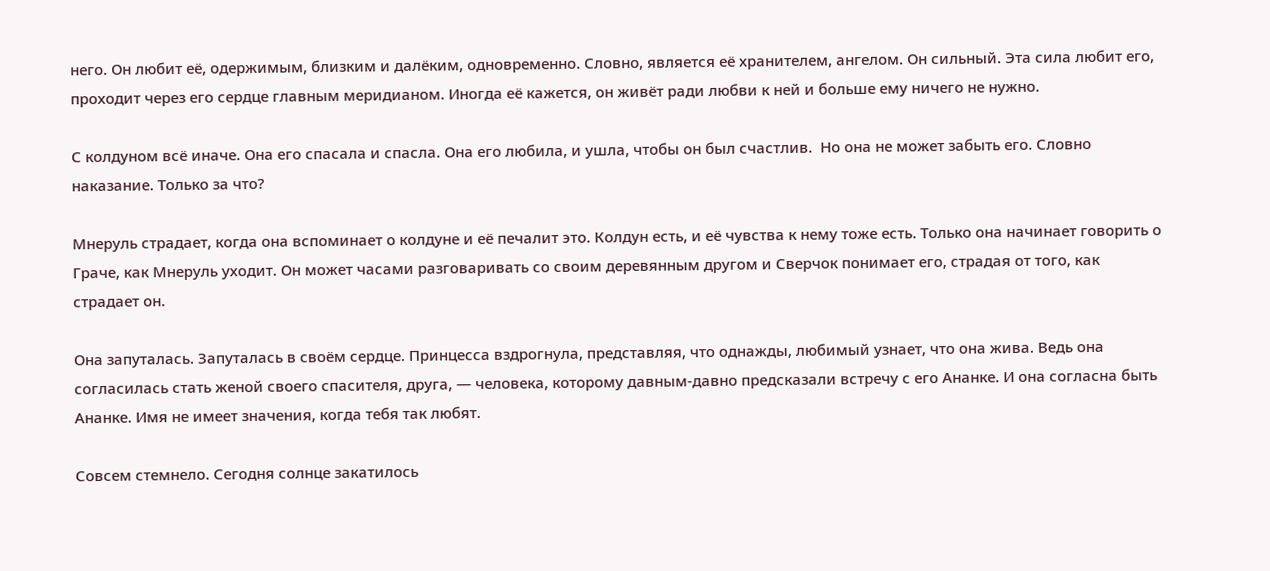него. Он любит её, одержимым, близким и далёким, одновременно. Словно, является её хранителем, ангелом. Он сильный. Эта сила любит его, проходит через его сердце главным меридианом. Иногда её кажется, он живёт ради любви к ней и больше ему ничего не нужно.

С колдуном всё иначе. Она его спасала и спасла. Она его любила, и ушла, чтобы он был счастлив.  Но она не может забыть его. Словно наказание. Только за что?

Мнеруль страдает, когда она вспоминает о колдуне и её печалит это. Колдун есть, и её чувства к нему тоже есть. Только она начинает говорить о Граче, как Мнеруль уходит. Он может часами разговаривать со своим деревянным другом и Сверчок понимает его, страдая от того, как страдает он.

Она запуталась. Запуталась в своём сердце. Принцесса вздрогнула, представляя, что однажды, любимый узнает, что она жива. Ведь она согласилась стать женой своего спасителя, друга, ― человека, которому давным-давно предсказали встречу с его Ананке. И она согласна быть Ананке. Имя не имеет значения, когда тебя так любят.

Совсем стемнело. Сегодня солнце закатилось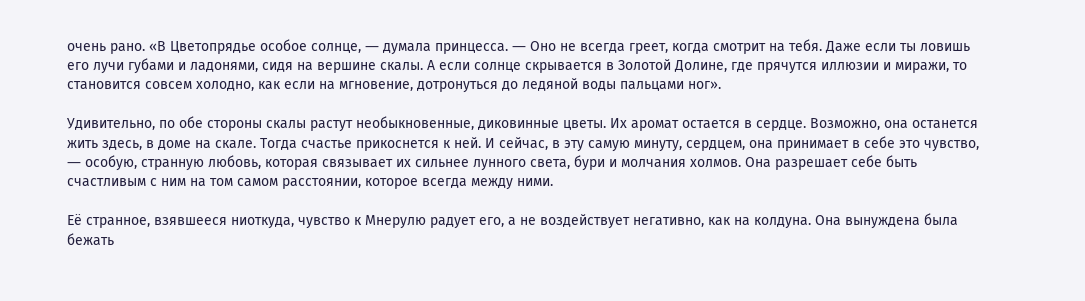очень рано. «В Цветопрядье особое солнце, ― думала принцесса. ― Оно не всегда греет, когда смотрит на тебя. Даже если ты ловишь его лучи губами и ладонями, сидя на вершине скалы. А если солнце скрывается в Золотой Долине, где прячутся иллюзии и миражи, то становится совсем холодно, как если на мгновение, дотронуться до ледяной воды пальцами ног».

Удивительно, по обе стороны скалы растут необыкновенные, диковинные цветы. Их аромат остается в сердце. Возможно, она останется жить здесь, в доме на скале. Тогда счастье прикоснется к ней. И сейчас, в эту самую минуту, сердцем, она принимает в себе это чувство, ― особую, странную любовь, которая связывает их сильнее лунного света, бури и молчания холмов. Она разрешает себе быть счастливым с ним на том самом расстоянии, которое всегда между ними.

Её странное, взявшееся ниоткуда, чувство к Мнерулю радует его, а не воздействует негативно, как на колдуна. Она вынуждена была бежать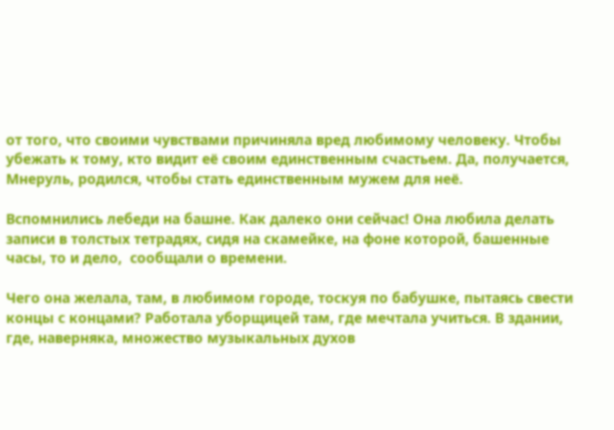от того, что своими чувствами причиняла вред любимому человеку. Чтобы убежать к тому, кто видит её своим единственным счастьем. Да, получается, Мнеруль, родился, чтобы стать единственным мужем для неё.

Вспомнились лебеди на башне. Как далеко они сейчас! Она любила делать записи в толстых тетрадях, сидя на скамейке, на фоне которой, башенные часы, то и дело,  сообщали о времени.

Чего она желала, там, в любимом городе, тоскуя по бабушке, пытаясь свести концы с концами? Работала уборщицей там, где мечтала учиться. В здании, где, наверняка, множество музыкальных духов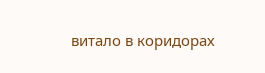витало в коридорах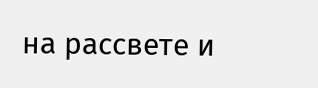на рассвете и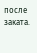после заката.